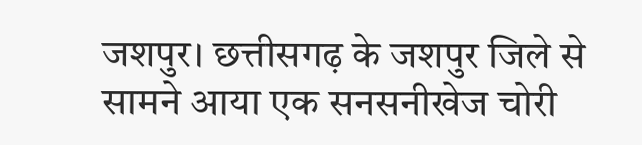जशपुर। छत्तीसगढ़ के जशपुर जिले से सामने आया एक सनसनीखेज चोरी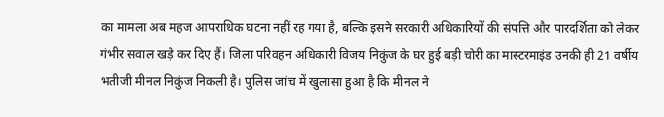का मामला अब महज आपराधिक घटना नहीं रह गया है, बल्कि इसने सरकारी अधिकारियों की संपत्ति और पारदर्शिता को लेकर गंभीर सवाल खड़े कर दिए हैं। जिला परिवहन अधिकारी विजय निकुंज के घर हुई बड़ी चोरी का मास्टरमाइंड उनकी ही 21 वर्षीय भतीजी मीनल निकुंज निकली है। पुलिस जांच में खुलासा हुआ है कि मीनल ने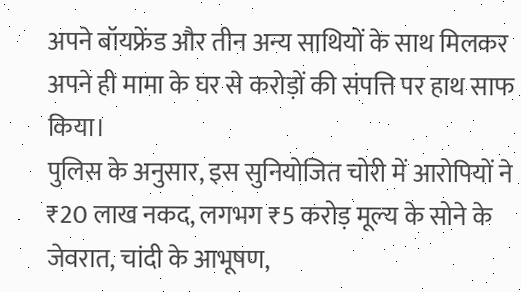अपने बॉयफ्रेंड और तीन अन्य साथियों के साथ मिलकर अपने ही मामा के घर से करोड़ों की संपत्ति पर हाथ साफ किया।
पुलिस के अनुसार, इस सुनियोजित चोरी में आरोपियों ने ₹20 लाख नकद, लगभग ₹5 करोड़ मूल्य के सोने के जेवरात, चांदी के आभूषण,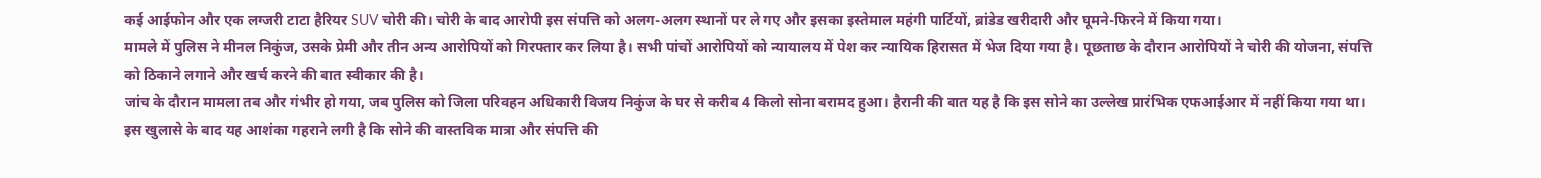कई आईफोन और एक लग्जरी टाटा हैरियर SUV चोरी की। चोरी के बाद आरोपी इस संपत्ति को अलग-अलग स्थानों पर ले गए और इसका इस्तेमाल महंगी पार्टियों, ब्रांडेड खरीदारी और घूमने-फिरने में किया गया।
मामले में पुलिस ने मीनल निकुंज, उसके प्रेमी और तीन अन्य आरोपियों को गिरफ्तार कर लिया है। सभी पांचों आरोपियों को न्यायालय में पेश कर न्यायिक हिरासत में भेज दिया गया है। पूछताछ के दौरान आरोपियों ने चोरी की योजना, संपत्ति को ठिकाने लगाने और खर्च करने की बात स्वीकार की है।
जांच के दौरान मामला तब और गंभीर हो गया, जब पुलिस को जिला परिवहन अधिकारी विजय निकुंज के घर से करीब 4 किलो सोना बरामद हुआ। हैरानी की बात यह है कि इस सोने का उल्लेख प्रारंभिक एफआईआर में नहीं किया गया था। इस खुलासे के बाद यह आशंका गहराने लगी है कि सोने की वास्तविक मात्रा और संपत्ति की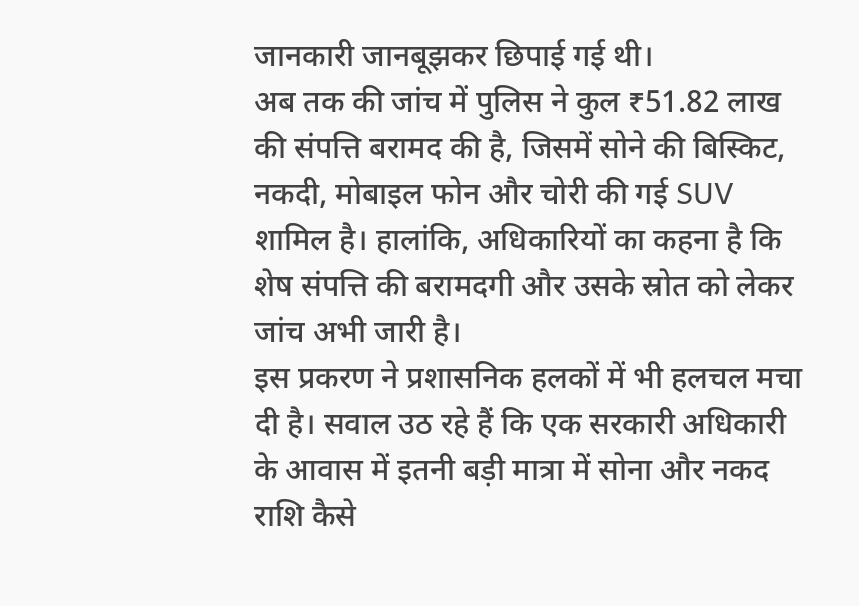जानकारी जानबूझकर छिपाई गई थी।
अब तक की जांच में पुलिस ने कुल ₹51.82 लाख की संपत्ति बरामद की है, जिसमें सोने की बिस्किट, नकदी, मोबाइल फोन और चोरी की गई SUV शामिल है। हालांकि, अधिकारियों का कहना है कि शेष संपत्ति की बरामदगी और उसके स्रोत को लेकर जांच अभी जारी है।
इस प्रकरण ने प्रशासनिक हलकों में भी हलचल मचा दी है। सवाल उठ रहे हैं कि एक सरकारी अधिकारी के आवास में इतनी बड़ी मात्रा में सोना और नकद राशि कैसे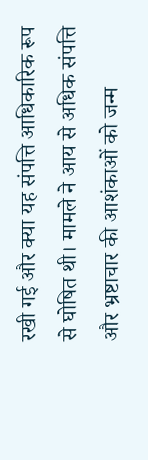रखी गई और क्या यह संपत्ति आधिकारिक रूप से घोषित थी। मामले ने आय से अधिक संपत्ति और भ्रष्टाचार की आशंकाओं को जन्म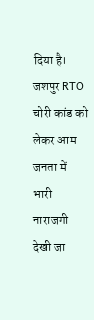दिया है।
जशपुर RTO चोरी कांड को लेकर आम जनता में भारी नाराजगी देखी जा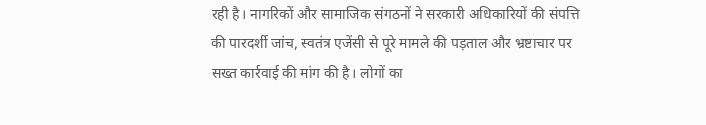रही है। नागरिकों और सामाजिक संगठनों ने सरकारी अधिकारियों की संपत्ति की पारदर्शी जांच, स्वतंत्र एजेंसी से पूरे मामले की पड़ताल और भ्रष्टाचार पर सख्त कार्रवाई की मांग की है। लोगों का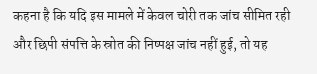कहना है कि यदि इस मामले में केवल चोरी तक जांच सीमित रही और छिपी संपत्ति के स्रोत की निष्पक्ष जांच नहीं हुई, तो यह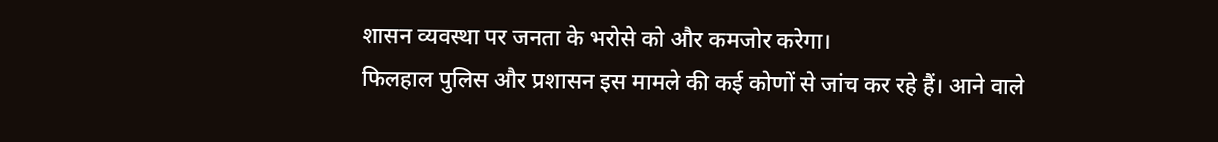शासन व्यवस्था पर जनता के भरोसे को और कमजोर करेगा।
फिलहाल पुलिस और प्रशासन इस मामले की कई कोणों से जांच कर रहे हैं। आने वाले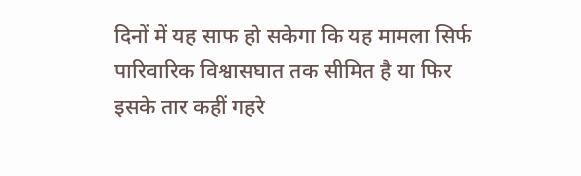दिनों में यह साफ हो सकेगा कि यह मामला सिर्फ पारिवारिक विश्वासघात तक सीमित है या फिर इसके तार कहीं गहरे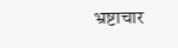भ्रष्टाचार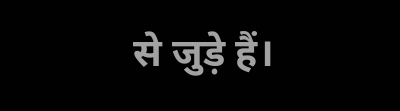से जुड़े हैं।